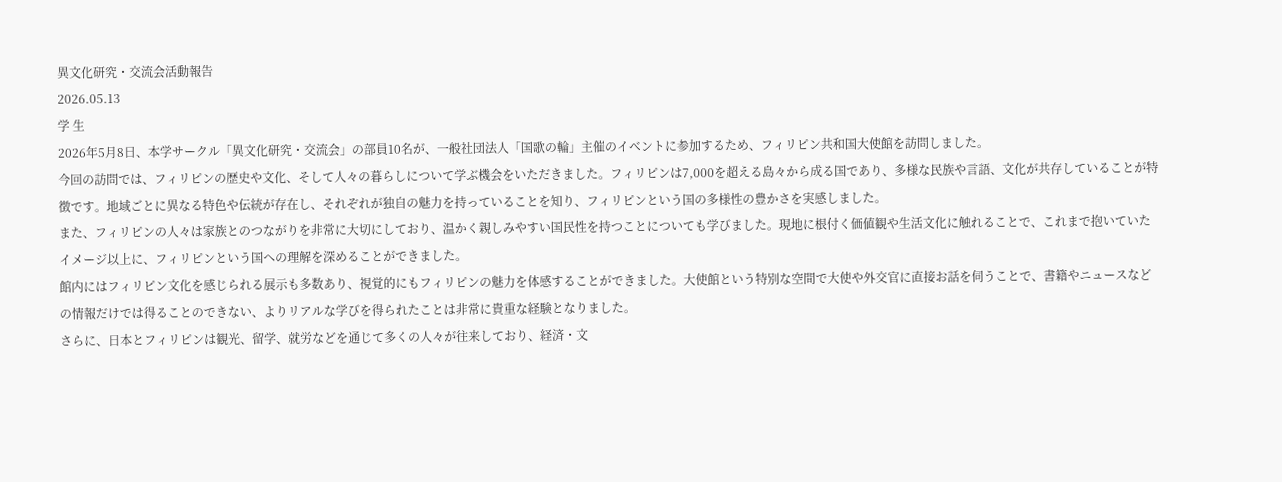異文化研究・交流会活動報告
2026.05.13
学 生
2026年5月8日、本学サークル「異文化研究・交流会」の部員10名が、一般社団法人「国歌の輪」主催のイベントに参加するため、フィリピン共和国大使館を訪問しました。
今回の訪問では、フィリピンの歴史や文化、そして人々の暮らしについて学ぶ機会をいただきました。フィリピンは7,000を超える島々から成る国であり、多様な民族や言語、文化が共存していることが特徴です。地域ごとに異なる特色や伝統が存在し、それぞれが独自の魅力を持っていることを知り、フィリピンという国の多様性の豊かさを実感しました。
また、フィリピンの人々は家族とのつながりを非常に大切にしており、温かく親しみやすい国民性を持つことについても学びました。現地に根付く価値観や生活文化に触れることで、これまで抱いていたイメージ以上に、フィリピンという国への理解を深めることができました。
館内にはフィリピン文化を感じられる展示も多数あり、視覚的にもフィリピンの魅力を体感することができました。大使館という特別な空間で大使や外交官に直接お話を伺うことで、書籍やニュースなどの情報だけでは得ることのできない、よりリアルな学びを得られたことは非常に貴重な経験となりました。
さらに、日本とフィリピンは観光、留学、就労などを通じて多くの人々が往来しており、経済・文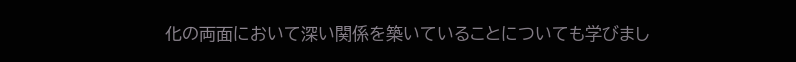化の両面において深い関係を築いていることについても学びまし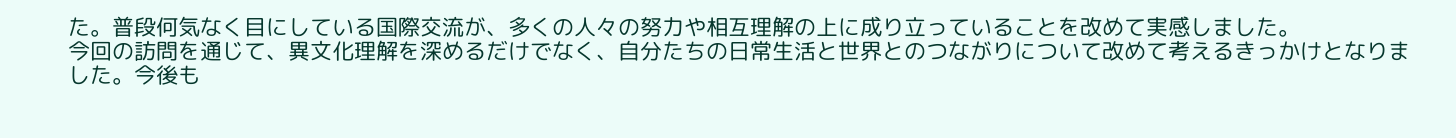た。普段何気なく目にしている国際交流が、多くの人々の努力や相互理解の上に成り立っていることを改めて実感しました。
今回の訪問を通じて、異文化理解を深めるだけでなく、自分たちの日常生活と世界とのつながりについて改めて考えるきっかけとなりました。今後も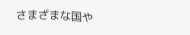さまざまな国や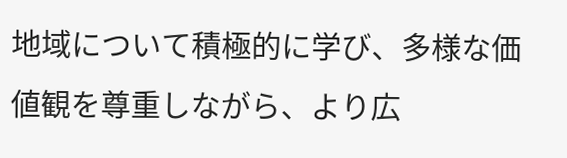地域について積極的に学び、多様な価値観を尊重しながら、より広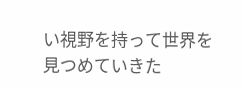い視野を持って世界を見つめていきた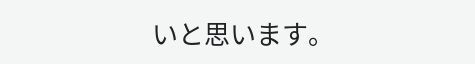いと思います。